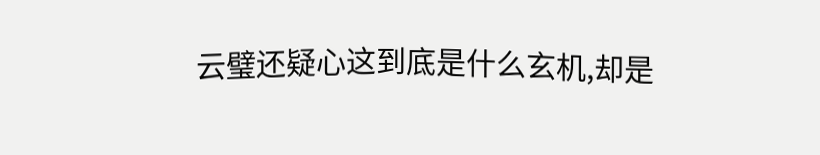云璧还疑心这到底是什么玄机,却是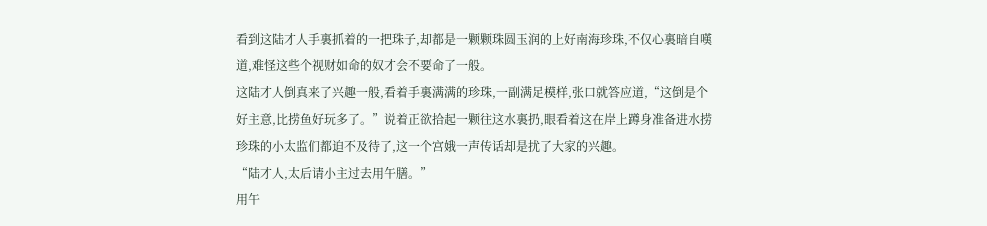看到这陆才人手裏抓着的一把珠子,却都是一颗颗珠圆玉润的上好南海珍珠,不仅心裏暗自嘆道,难怪这些个视财如命的奴才会不要命了一般。
这陆才人倒真来了兴趣一般,看着手裏满满的珍珠,一副满足模样,张口就答应道,“这倒是个好主意,比捞鱼好玩多了。”说着正欲拾起一颗往这水裏扔,眼看着这在岸上蹲身准备进水捞珍珠的小太监们都迫不及待了,这一个宫娥一声传话却是扰了大家的兴趣。
“陆才人,太后请小主过去用午膳。”
用午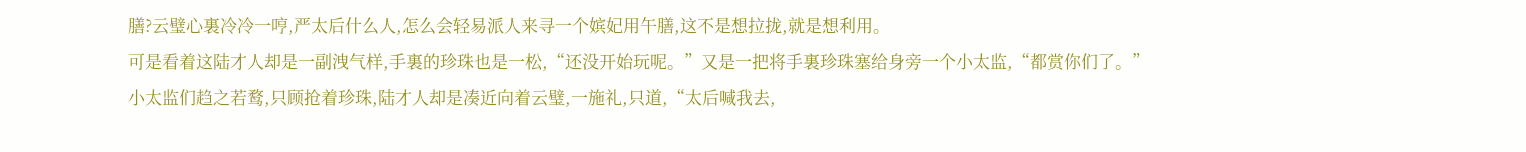膳?云璧心裏冷冷一哼,严太后什么人,怎么会轻易派人来寻一个嫔妃用午膳,这不是想拉拢,就是想利用。
可是看着这陆才人却是一副洩气样,手裏的珍珠也是一松,“还没开始玩呢。”又是一把将手裏珍珠塞给身旁一个小太监,“都赏你们了。”
小太监们趋之若鹜,只顾抢着珍珠,陆才人却是凑近向着云璧,一施礼,只道,“太后喊我去,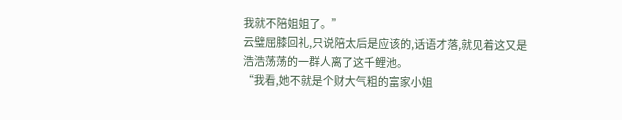我就不陪姐姐了。”
云璧屈膝回礼,只说陪太后是应该的,话语才落,就见着这又是浩浩荡荡的一群人离了这千鲤池。
“我看,她不就是个财大气粗的富家小姐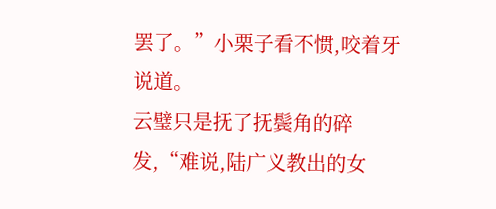罢了。”小栗子看不惯,咬着牙说道。
云璧只是抚了抚鬓角的碎发,“难说,陆广义教出的女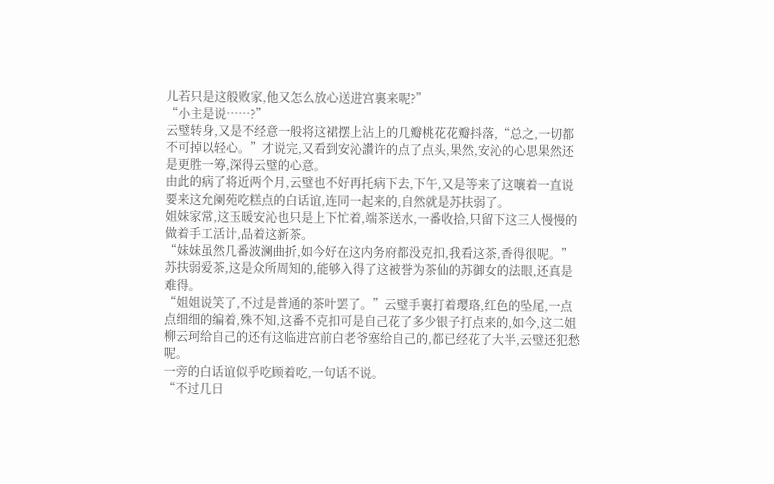儿若只是这般败家,他又怎么放心送进宫裏来呢?”
“小主是说……?”
云璧转身,又是不经意一般将这裙摆上沾上的几瓣桃花花瓣抖落,“总之,一切都不可掉以轻心。”才说完,又看到安沁讚许的点了点头,果然,安沁的心思果然还是更胜一筹,深得云璧的心意。
由此的病了将近两个月,云璧也不好再托病下去,下午,又是等来了这嚷着一直说要来这允阑苑吃糕点的白话谊,连同一起来的,自然就是苏扶弱了。
姐妹家常,这玉暖安沁也只是上下忙着,端茶送水,一番收拾,只留下这三人慢慢的做着手工活计,品着这新茶。
“妹妹虽然几番波澜曲折,如今好在这内务府都没克扣,我看这茶,香得很呢。”苏扶弱爱茶,这是众所周知的,能够入得了这被誉为茶仙的苏御女的法眼,还真是难得。
“姐姐说笑了,不过是普通的茶叶罢了。”云璧手裏打着璎珞,红色的坠尾,一点点细细的编着,殊不知,这番不克扣可是自己花了多少银子打点来的,如今,这二姐柳云珂给自己的还有这临进宫前白老爷塞给自己的,都已经花了大半,云璧还犯愁呢。
一旁的白话谊似乎吃顾着吃,一句话不说。
“不过几日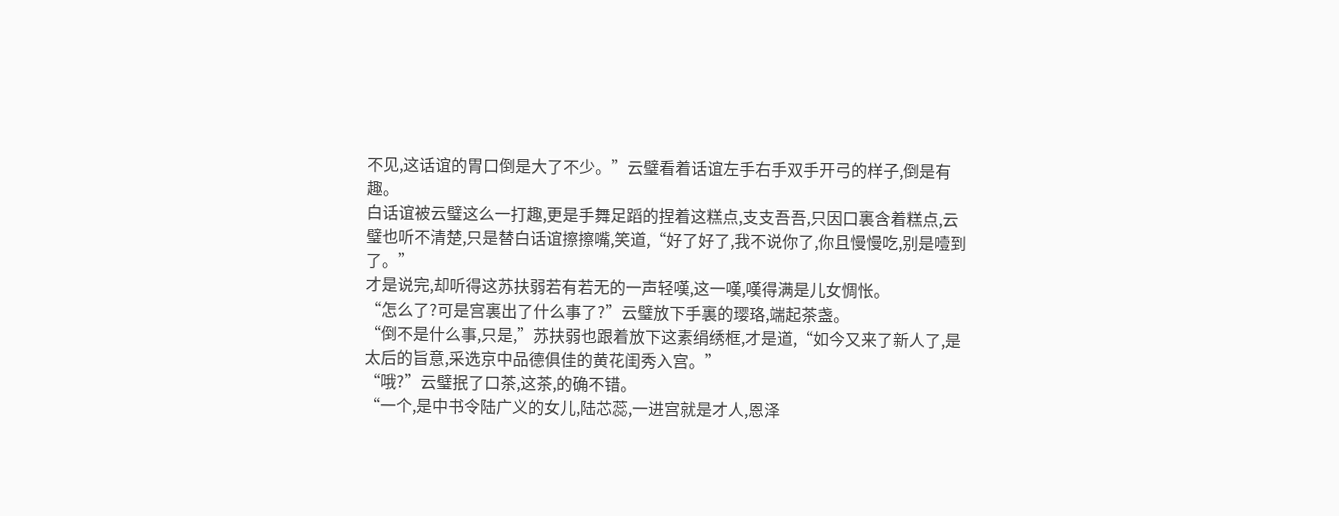不见,这话谊的胃口倒是大了不少。”云璧看着话谊左手右手双手开弓的样子,倒是有趣。
白话谊被云璧这么一打趣,更是手舞足蹈的捏着这糕点,支支吾吾,只因口裏含着糕点,云璧也听不清楚,只是替白话谊擦擦嘴,笑道,“好了好了,我不说你了,你且慢慢吃,别是噎到了。”
才是说完,却听得这苏扶弱若有若无的一声轻嘆,这一嘆,嘆得满是儿女惆怅。
“怎么了?可是宫裏出了什么事了?”云璧放下手裏的璎珞,端起茶盏。
“倒不是什么事,只是,”苏扶弱也跟着放下这素绢绣框,才是道,“如今又来了新人了,是太后的旨意,采选京中品德俱佳的黄花闺秀入宫。”
“哦?”云璧抿了口茶,这茶,的确不错。
“一个,是中书令陆广义的女儿,陆芯蕊,一进宫就是才人,恩泽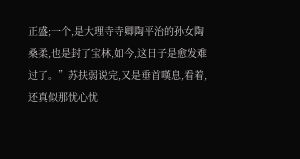正盛;一个,是大理寺寺卿陶平治的孙女陶桑柔,也是封了宝林,如今,这日子是愈发难过了。”苏扶弱说完,又是垂首嘆息,看着,还真似那忧心忧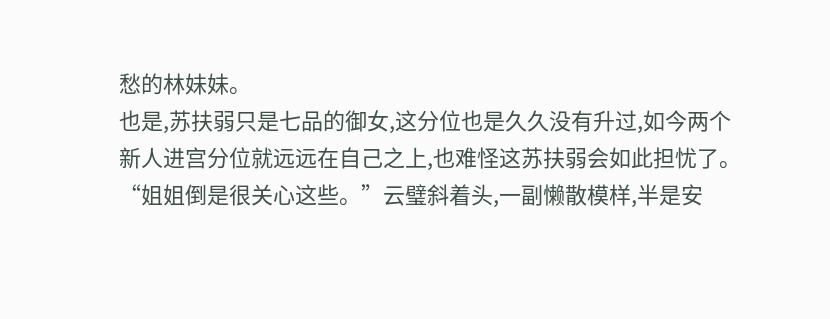愁的林妹妹。
也是,苏扶弱只是七品的御女,这分位也是久久没有升过,如今两个新人进宫分位就远远在自己之上,也难怪这苏扶弱会如此担忧了。
“姐姐倒是很关心这些。”云璧斜着头,一副懒散模样,半是安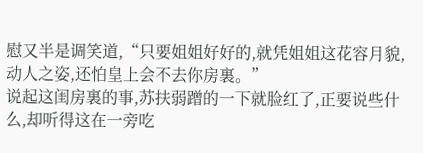慰又半是调笑道,“只要姐姐好好的,就凭姐姐这花容月貌,动人之姿,还怕皇上会不去你房裏。”
说起这闺房裏的事,苏扶弱蹭的一下就脸红了,正要说些什么,却听得这在一旁吃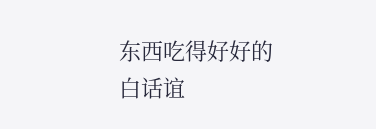东西吃得好好的白话谊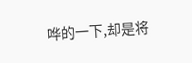哗的一下,却是将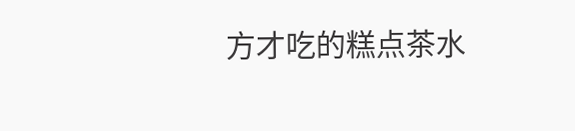方才吃的糕点茶水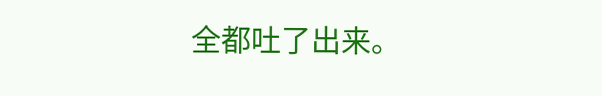全都吐了出来。